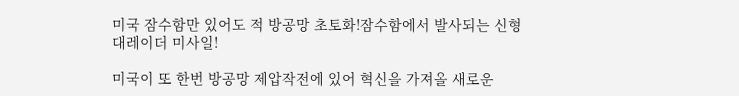미국 잠수함만 있어도 적 방공망 초토화!잠수함에서 발사되는 신형 대레이더 미사일!

미국이 또 한번 방공망 제압작전에 있어 혁신을 가져올 새로운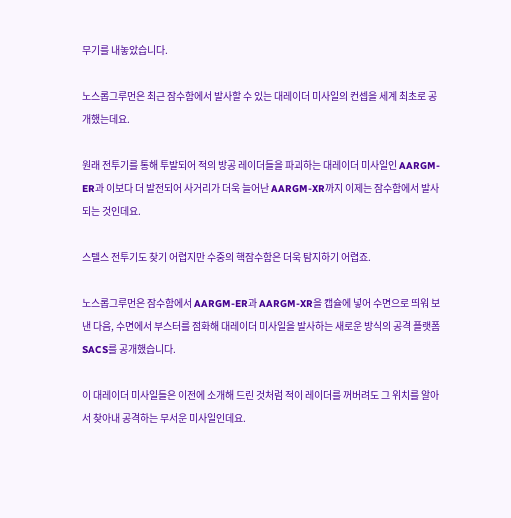무기를 내놓았습니다.

노스롭그루먼은 최근 잠수함에서 발사할 수 있는 대레이더 미사일의 컨셉을 세계 최초로 공개했는데요.

원래 전투기를 통해 투발되어 적의 방공 레이더들을 파괴하는 대레이더 미사일인 AARGM-ER과 이보다 더 발전되어 사거리가 더욱 늘어난 AARGM-XR까지 이제는 잠수함에서 발사되는 것인데요.

스텔스 전투기도 찾기 어렵지만 수중의 핵잠수함은 더욱 탐지하기 어렵죠.

노스롭그루먼은 잠수함에서 AARGM-ER과 AARGM-XR을 캡슐에 넣어 수면으로 띄워 보낸 다음, 수면에서 부스터를 점화해 대레이더 미사일을 발사하는 새로운 방식의 공격 플랫폼 SACS를 공개했습니다.

이 대레이더 미사일들은 이전에 소개해 드린 것처럼 적이 레이더를 꺼버려도 그 위치를 알아서 찾아내 공격하는 무서운 미사일인데요.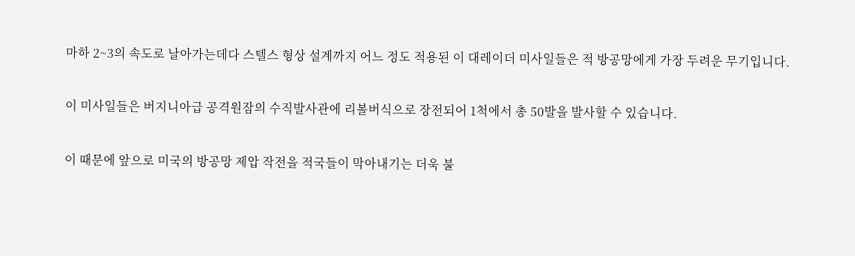마하 2~3의 속도로 날아가는데다 스텔스 형상 설계까지 어느 정도 적용된 이 대레이더 미사일들은 적 방공망에게 가장 두려운 무기입니다.

이 미사일들은 버지니아급 공격원잠의 수직발사관에 리볼버식으로 장전되어 1척에서 총 50발을 발사할 수 있습니다.

이 때문에 앞으로 미국의 방공망 제압 작전을 적국들이 막아내기는 더욱 불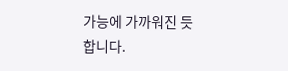가능에 가까워진 듯합니다.